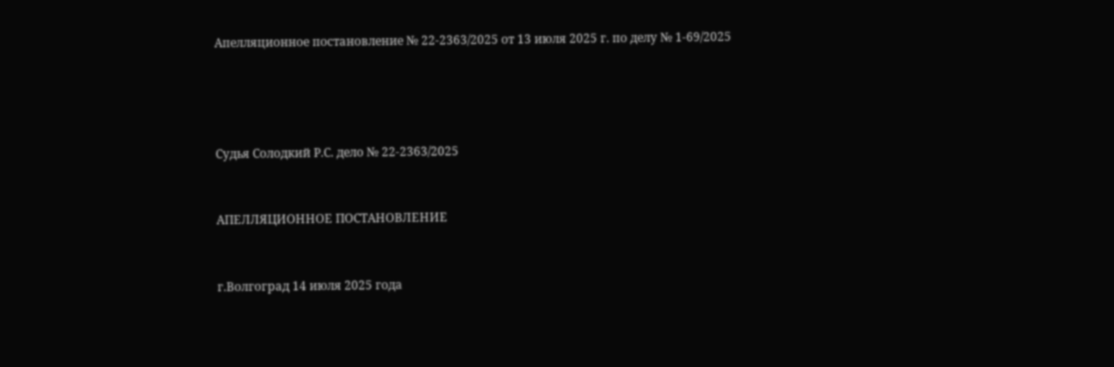Апелляционное постановление № 22-2363/2025 от 13 июля 2025 г. по делу № 1-69/2025




Судья Солодкий Р.С. дело № 22-2363/2025


АПЕЛЛЯЦИОННОЕ ПОСТАНОВЛЕНИЕ


г.Волгоград 14 июля 2025 года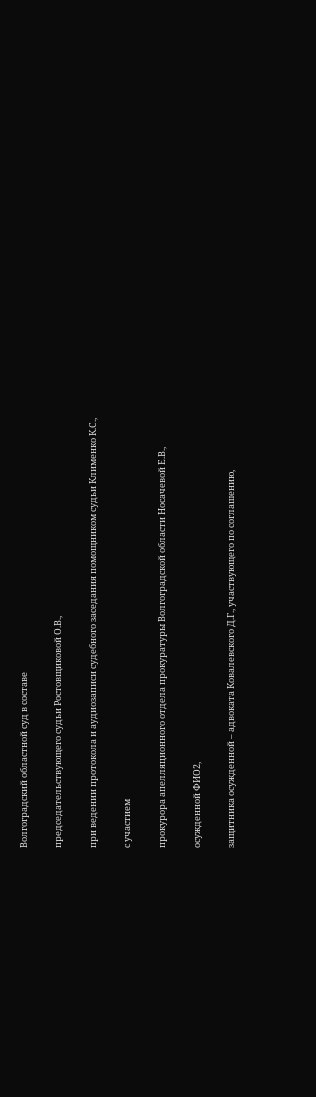Волгоградский областной суд в составе

председательствующего судьи Ростовщиковой О.В.,

при ведении протокола и аудиозаписи судебного заседания помощником судьи Клименко К.С.,

с участием

прокурора апелляционного отдела прокуратуры Волгоградской области Носачевой Е.В.,

осужденной ФИО2,

защитника осужденной – адвоката Ковалевского Д.Г., участвующего по соглашению,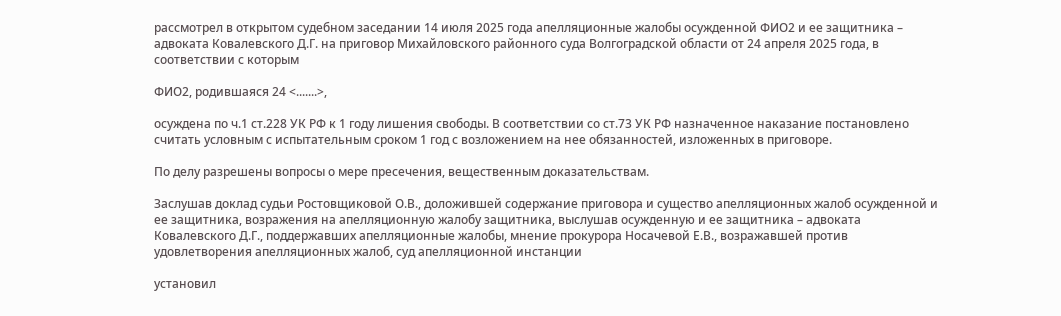рассмотрел в открытом судебном заседании 14 июля 2025 года апелляционные жалобы осужденной ФИО2 и ее защитника – адвоката Ковалевского Д.Г. на приговор Михайловского районного суда Волгоградской области от 24 апреля 2025 года, в соответствии с которым

ФИО2, родившаяся 24 <.......>,

осуждена по ч.1 ст.228 УК РФ к 1 году лишения свободы. В соответствии со ст.73 УК РФ назначенное наказание постановлено считать условным с испытательным сроком 1 год с возложением на нее обязанностей, изложенных в приговоре.

По делу разрешены вопросы о мере пресечения, вещественным доказательствам.

Заслушав доклад судьи Ростовщиковой О.В., доложившей содержание приговора и существо апелляционных жалоб осужденной и ее защитника, возражения на апелляционную жалобу защитника, выслушав осужденную и ее защитника – адвоката Ковалевского Д.Г., поддержавших апелляционные жалобы, мнение прокурора Носачевой Е.В., возражавшей против удовлетворения апелляционных жалоб, суд апелляционной инстанции

установил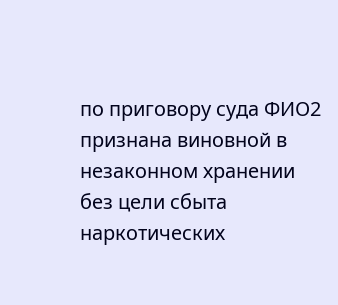по приговору суда ФИО2 признана виновной в незаконном хранении без цели сбыта наркотических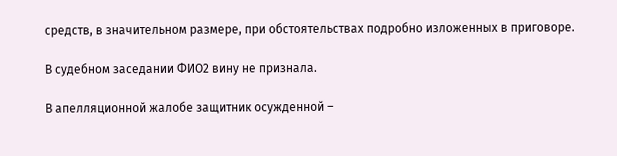средств, в значительном размере, при обстоятельствах подробно изложенных в приговоре.

В судебном заседании ФИО2 вину не признала.

В апелляционной жалобе защитник осужденной –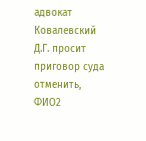адвокат Ковалевский Д.Г. просит приговор суда отменить, ФИО2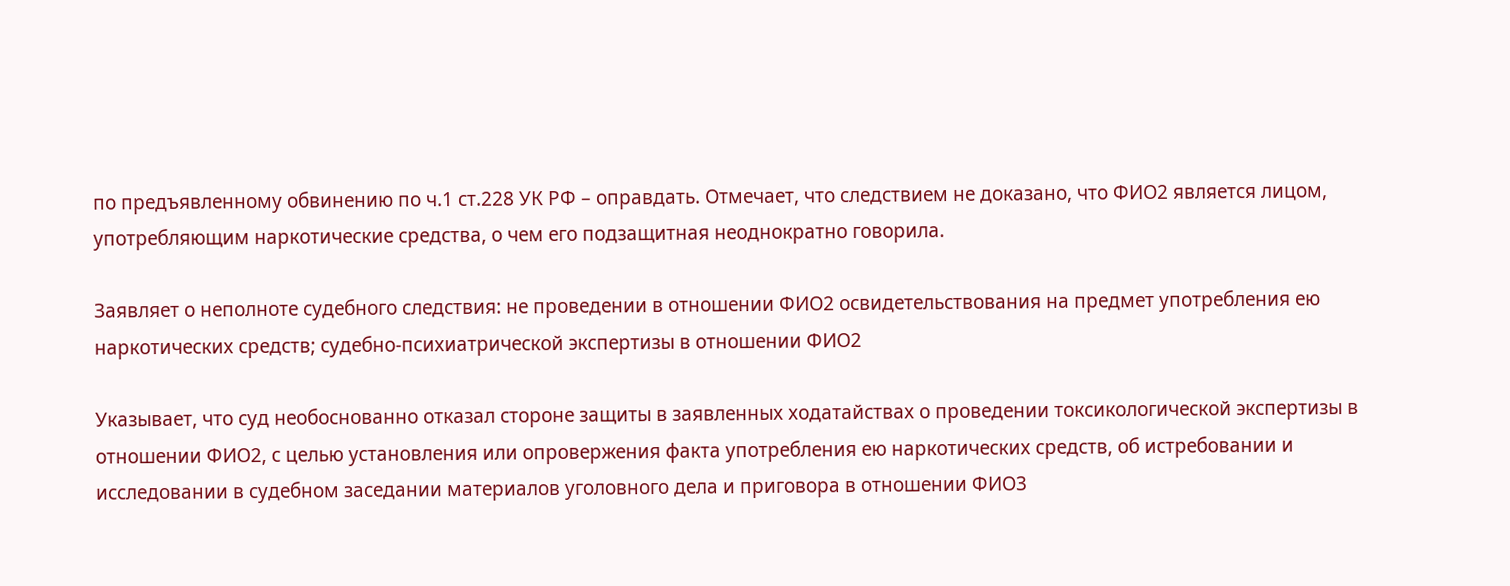по предъявленному обвинению по ч.1 ст.228 УК РФ – оправдать. Отмечает, что следствием не доказано, что ФИО2 является лицом, употребляющим наркотические средства, о чем его подзащитная неоднократно говорила.

Заявляет о неполноте судебного следствия: не проведении в отношении ФИО2 освидетельствования на предмет употребления ею наркотических средств; судебно-психиатрической экспертизы в отношении ФИО2

Указывает, что суд необоснованно отказал стороне защиты в заявленных ходатайствах о проведении токсикологической экспертизы в отношении ФИО2, с целью установления или опровержения факта употребления ею наркотических средств, об истребовании и исследовании в судебном заседании материалов уголовного дела и приговора в отношении ФИО3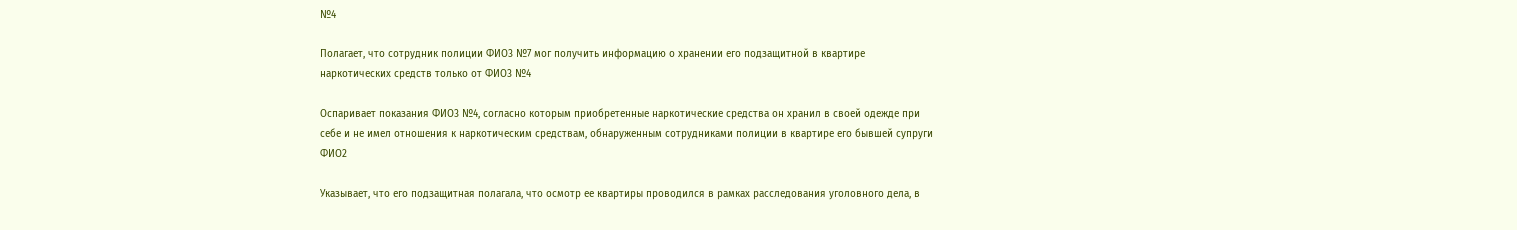№4

Полагает, что сотрудник полиции ФИО3 №7 мог получить информацию о хранении его подзащитной в квартире наркотических средств только от ФИО3 №4

Оспаривает показания ФИО3 №4, согласно которым приобретенные наркотические средства он хранил в своей одежде при себе и не имел отношения к наркотическим средствам, обнаруженным сотрудниками полиции в квартире его бывшей супруги ФИО2

Указывает, что его подзащитная полагала, что осмотр ее квартиры проводился в рамках расследования уголовного дела, в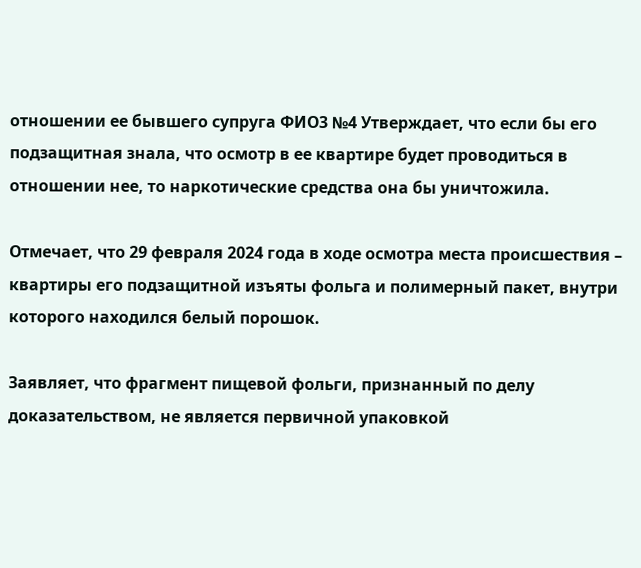отношении ее бывшего супруга ФИО3 №4 Утверждает, что если бы его подзащитная знала, что осмотр в ее квартире будет проводиться в отношении нее, то наркотические средства она бы уничтожила.

Отмечает, что 29 февраля 2024 года в ходе осмотра места происшествия – квартиры его подзащитной изъяты фольга и полимерный пакет, внутри которого находился белый порошок.

Заявляет, что фрагмент пищевой фольги, признанный по делу доказательством, не является первичной упаковкой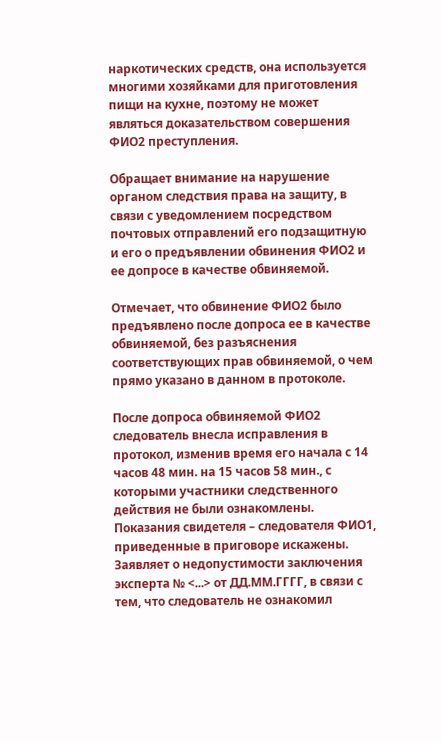наркотических средств, она используется многими хозяйками для приготовления пищи на кухне, поэтому не может являться доказательством совершения ФИО2 преступления.

Обращает внимание на нарушение органом следствия права на защиту, в связи с уведомлением посредством почтовых отправлений его подзащитную и его о предъявлении обвинения ФИО2 и ее допросе в качестве обвиняемой.

Отмечает, что обвинение ФИО2 было предъявлено после допроса ее в качестве обвиняемой, без разъяснения соответствующих прав обвиняемой, о чем прямо указано в данном в протоколе.

После допроса обвиняемой ФИО2 следователь внесла исправления в протокол, изменив время его начала с 14 часов 48 мин. на 15 часов 58 мин., с которыми участники следственного действия не были ознакомлены. Показания свидетеля – следователя ФИО1, приведенные в приговоре искажены. Заявляет о недопустимости заключения эксперта № <...> от ДД.ММ.ГГГГ, в связи с тем, что следователь не ознакомил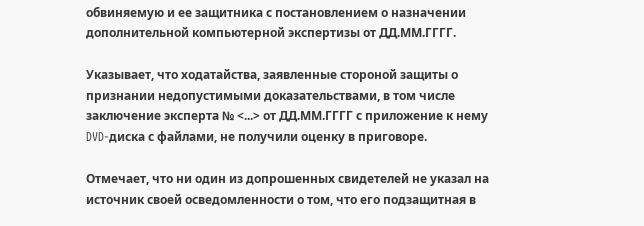обвиняемую и ее защитника с постановлением о назначении дополнительной компьютерной экспертизы от ДД.ММ.ГГГГ.

Указывает, что ходатайства, заявленные стороной защиты о признании недопустимыми доказательствами, в том числе заключение эксперта № <...> от ДД.ММ.ГГГГ с приложение к нему DVD-диска с файлами, не получили оценку в приговоре.

Отмечает, что ни один из допрошенных свидетелей не указал на источник своей осведомленности о том, что его подзащитная в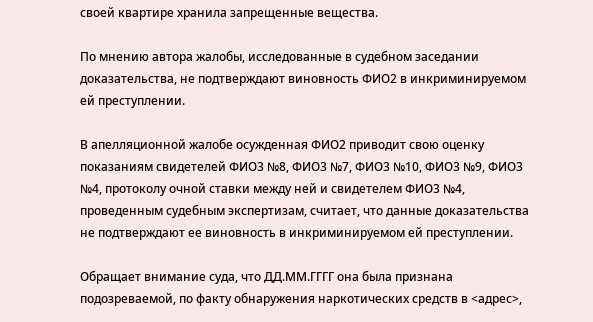своей квартире хранила запрещенные вещества.

По мнению автора жалобы, исследованные в судебном заседании доказательства, не подтверждают виновность ФИО2 в инкриминируемом ей преступлении.

В апелляционной жалобе осужденная ФИО2 приводит свою оценку показаниям свидетелей ФИО3 №8, ФИО3 №7, ФИО3 №10, ФИО3 №9, ФИО3 №4, протоколу очной ставки между ней и свидетелем ФИО3 №4, проведенным судебным экспертизам, считает, что данные доказательства не подтверждают ее виновность в инкриминируемом ей преступлении.

Обращает внимание суда, что ДД.ММ.ГГГГ она была признана подозреваемой, по факту обнаружения наркотических средств в <адрес>,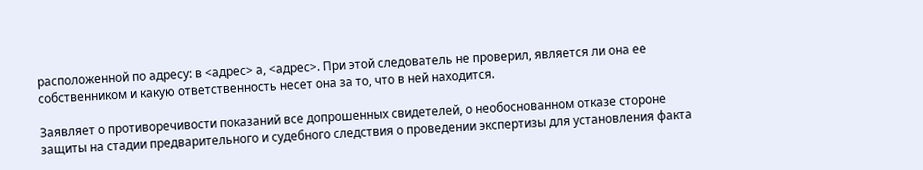расположенной по адресу: в <адрес> а, <адрес>. При этой следователь не проверил, является ли она ее собственником и какую ответственность несет она за то, что в ней находится.

Заявляет о противоречивости показаний все допрошенных свидетелей, о необоснованном отказе стороне защиты на стадии предварительного и судебного следствия о проведении экспертизы для установления факта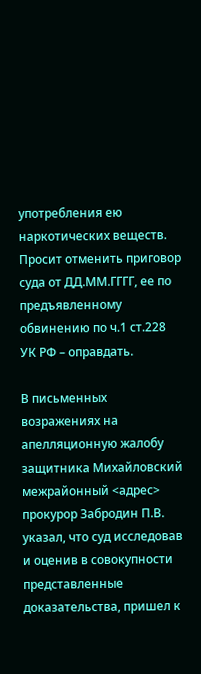употребления ею наркотических веществ. Просит отменить приговор суда от ДД.ММ.ГГГГ, ее по предъявленному обвинению по ч.1 ст.228 УК РФ – оправдать.

В письменных возражениях на апелляционную жалобу защитника Михайловский межрайонный <адрес> прокурор Забродин П.В. указал, что суд исследовав и оценив в совокупности представленные доказательства, пришел к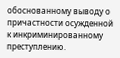обоснованному выводу о причастности осужденной к инкриминированному преступлению.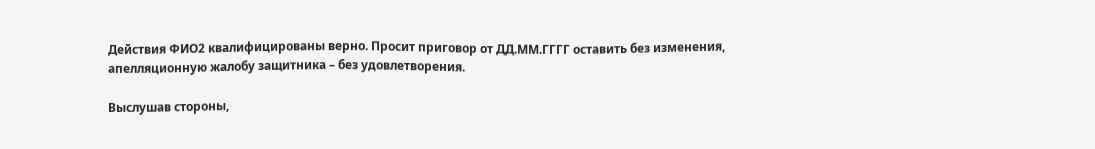Действия ФИО2 квалифицированы верно. Просит приговор от ДД.ММ.ГГГГ оставить без изменения, апелляционную жалобу защитника – без удовлетворения.

Выслушав стороны,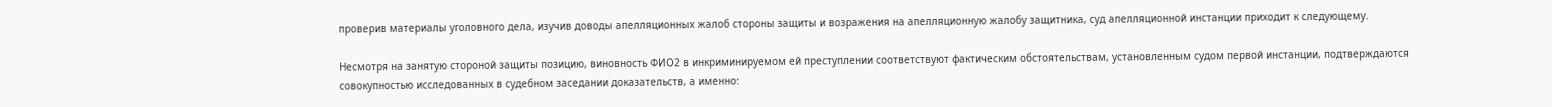проверив материалы уголовного дела, изучив доводы апелляционных жалоб стороны защиты и возражения на апелляционную жалобу защитника, суд апелляционной инстанции приходит к следующему.

Несмотря на занятую стороной защиты позицию, виновность ФИО2 в инкриминируемом ей преступлении соответствуют фактическим обстоятельствам, установленным судом первой инстанции, подтверждаются совокупностью исследованных в судебном заседании доказательств, а именно: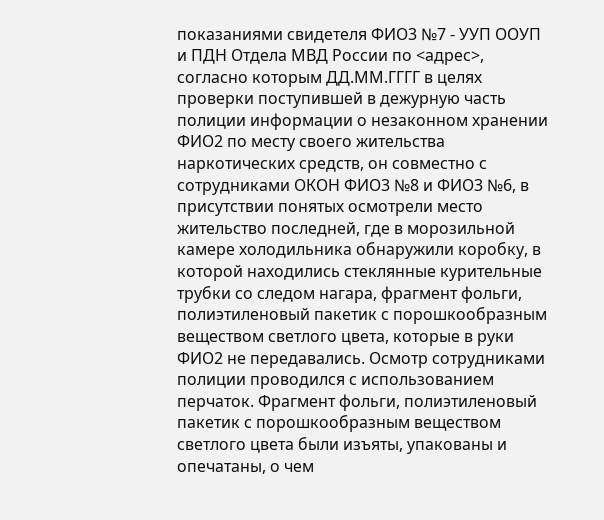показаниями свидетеля ФИО3 №7 - УУП ООУП и ПДН Отдела МВД России по <адрес>, согласно которым ДД.ММ.ГГГГ в целях проверки поступившей в дежурную часть полиции информации о незаконном хранении ФИО2 по месту своего жительства наркотических средств, он совместно с сотрудниками ОКОН ФИО3 №8 и ФИО3 №6, в присутствии понятых осмотрели место жительство последней, где в морозильной камере холодильника обнаружили коробку, в которой находились стеклянные курительные трубки со следом нагара, фрагмент фольги, полиэтиленовый пакетик с порошкообразным веществом светлого цвета, которые в руки ФИО2 не передавались. Осмотр сотрудниками полиции проводился с использованием перчаток. Фрагмент фольги, полиэтиленовый пакетик с порошкообразным веществом светлого цвета были изъяты, упакованы и опечатаны, о чем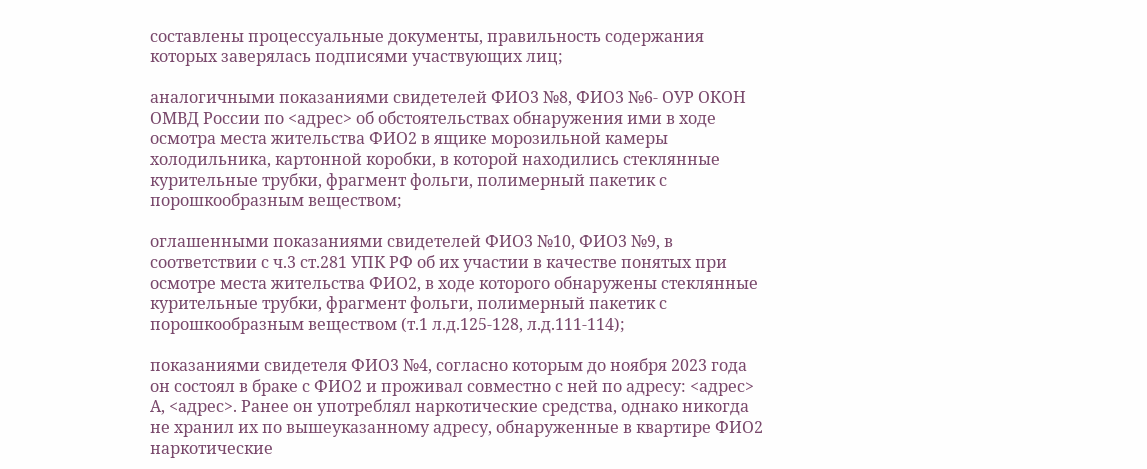составлены процессуальные документы, правильность содержания которых заверялась подписями участвующих лиц;

аналогичными показаниями свидетелей ФИО3 №8, ФИО3 №6- ОУР ОКОН ОМВД России по <адрес> об обстоятельствах обнаружения ими в ходе осмотра места жительства ФИО2 в ящике морозильной камеры холодильника, картонной коробки, в которой находились стеклянные курительные трубки, фрагмент фольги, полимерный пакетик с порошкообразным веществом;

оглашенными показаниями свидетелей ФИО3 №10, ФИО3 №9, в соответствии с ч.3 ст.281 УПК РФ об их участии в качестве понятых при осмотре места жительства ФИО2, в ходе которого обнаружены стеклянные курительные трубки, фрагмент фольги, полимерный пакетик с порошкообразным веществом (т.1 л.д.125-128, л.д.111-114);

показаниями свидетеля ФИО3 №4, согласно которым до ноября 2023 года он состоял в браке с ФИО2 и проживал совместно с ней по адресу: <адрес> А, <адрес>. Ранее он употреблял наркотические средства, однако никогда не хранил их по вышеуказанному адресу, обнаруженные в квартире ФИО2 наркотические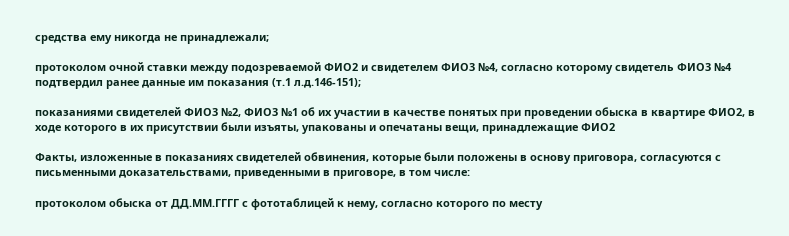средства ему никогда не принадлежали;

протоколом очной ставки между подозреваемой ФИО2 и свидетелем ФИО3 №4, согласно которому свидетель ФИО3 №4 подтвердил ранее данные им показания (т.1 л.д.146-151);

показаниями свидетелей ФИО3 №2, ФИО3 №1 об их участии в качестве понятых при проведении обыска в квартире ФИО2, в ходе которого в их присутствии были изъяты, упакованы и опечатаны вещи, принадлежащие ФИО2

Факты, изложенные в показаниях свидетелей обвинения, которые были положены в основу приговора, согласуются с письменными доказательствами, приведенными в приговоре, в том числе:

протоколом обыска от ДД.ММ.ГГГГ с фототаблицей к нему, согласно которого по месту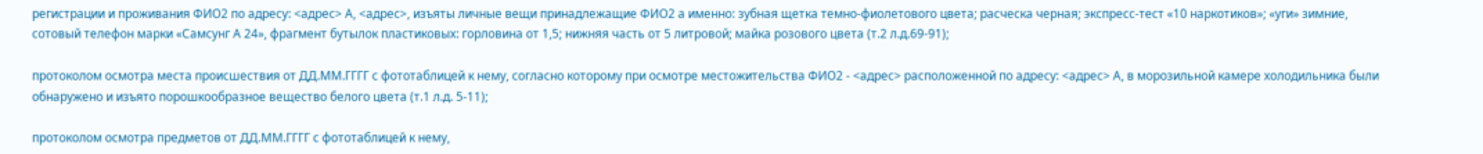регистрации и проживания ФИО2 по адресу: <адрес> А, <адрес>, изъяты личные вещи принадлежащие ФИО2 а именно: зубная щетка темно-фиолетового цвета; расческа черная; экспресс-тест «10 наркотиков»; «уги» зимние, сотовый телефон марки «Самсунг А 24», фрагмент бутылок пластиковых: горловина от 1,5; нижняя часть от 5 литровой; майка розового цвета (т.2 л.д.69-91);

протоколом осмотра места происшествия от ДД.ММ.ГГГГ с фототаблицей к нему, согласно которому при осмотре местожительства ФИО2 - <адрес> расположенной по адресу: <адрес> А, в морозильной камере холодильника были обнаружено и изъято порошкообразное вещество белого цвета (т.1 л.д. 5-11);

протоколом осмотра предметов от ДД.ММ.ГГГГ с фототаблицей к нему,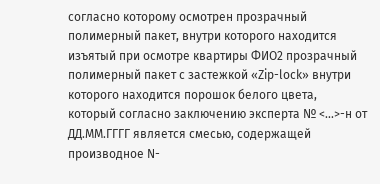согласно которому осмотрен прозрачный полимерный пакет, внутри которого находится изъятый при осмотре квартиры ФИО2 прозрачный полимерный пакет с застежкой «Zip-lock» внутри которого находится порошок белого цвета, который согласно заключению эксперта № <...>-н от ДД.ММ.ГГГГ является смесью, содержащей производное N-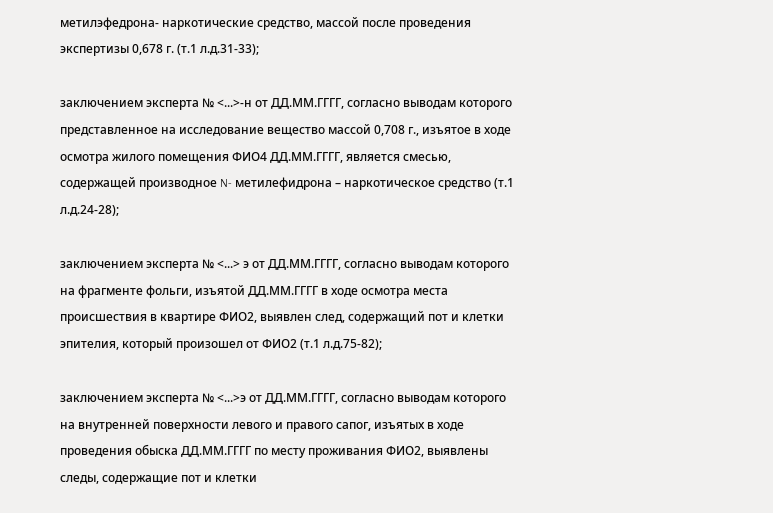метилэфедрона- наркотические средство, массой после проведения экспертизы 0,678 г. (т.1 л.д.31-33);

заключением эксперта № <...>-н от ДД.ММ.ГГГГ, согласно выводам которого представленное на исследование вещество массой 0,708 г., изъятое в ходе осмотра жилого помещения ФИО4 ДД.ММ.ГГГГ, является смесью, содержащей производное N- метилефидрона – наркотическое средство (т.1 л.д.24-28);

заключением эксперта № <...> э от ДД.ММ.ГГГГ, согласно выводам которого на фрагменте фольги, изъятой ДД.ММ.ГГГГ в ходе осмотра места происшествия в квартире ФИО2, выявлен след, содержащий пот и клетки эпителия, который произошел от ФИО2 (т.1 л.д.75-82);

заключением эксперта № <...>э от ДД.ММ.ГГГГ, согласно выводам которого на внутренней поверхности левого и правого сапог, изъятых в ходе проведения обыска ДД.ММ.ГГГГ по месту проживания ФИО2, выявлены следы, содержащие пот и клетки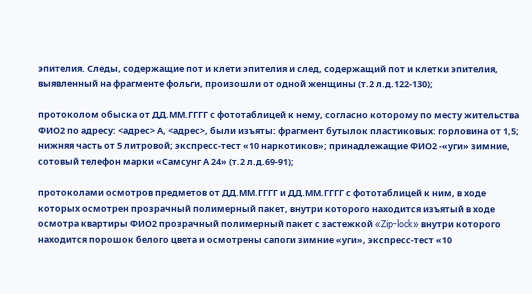эпителия. Следы, содержащие пот и клети эпителия и след, содержащий пот и клетки эпителия, выявленный на фрагменте фольги, произошли от одной женщины (т.2 л.д.122-130);

протоколом обыска от ДД.ММ.ГГГГ с фототаблицей к нему, согласно которому по месту жительства ФИО2 по адресу: <адрес> А, <адрес>, были изъяты: фрагмент бутылок пластиковых: горловина от 1,5; нижняя часть от 5 литровой; экспресс-тест «10 наркотиков»; принадлежащие ФИО2 -«уги» зимние, сотовый телефон марки «Самсунг А 24» (т.2 л.д.69-91);

протоколами осмотров предметов от ДД.ММ.ГГГГ и ДД.ММ.ГГГГ с фототаблицей к ним, в ходе которых осмотрен прозрачный полимерный пакет, внутри которого находится изъятый в ходе осмотра квартиры ФИО2 прозрачный полимерный пакет с застежкой «Zip-lock» внутри которого находится порошок белого цвета и осмотрены сапоги зимние «уги», экспресс-тест «10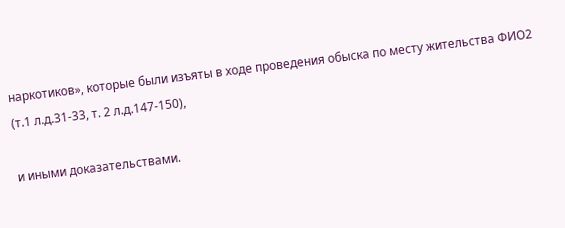наркотиков», которые были изъяты в ходе проведения обыска по месту жительства ФИО2 (т.1 л.д.31-33, т. 2 л.д.147-150),

и иными доказательствами.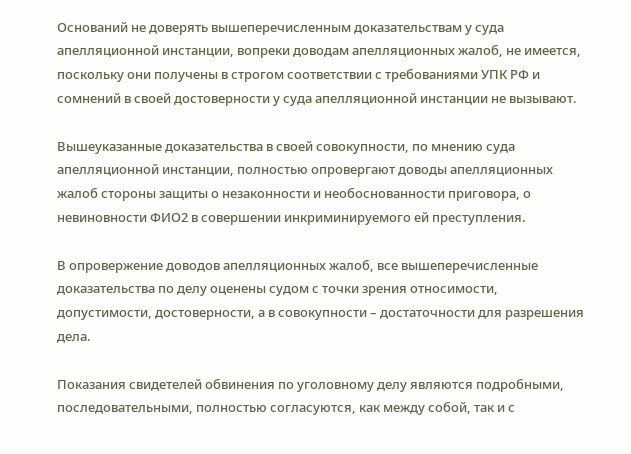Оснований не доверять вышеперечисленным доказательствам у суда апелляционной инстанции, вопреки доводам апелляционных жалоб, не имеется, поскольку они получены в строгом соответствии с требованиями УПК РФ и сомнений в своей достоверности у суда апелляционной инстанции не вызывают.

Вышеуказанные доказательства в своей совокупности, по мнению суда апелляционной инстанции, полностью опровергают доводы апелляционных жалоб стороны защиты о незаконности и необоснованности приговора, о невиновности ФИО2 в совершении инкриминируемого ей преступления.

В опровержение доводов апелляционных жалоб, все вышеперечисленные доказательства по делу оценены судом с точки зрения относимости, допустимости, достоверности, а в совокупности – достаточности для разрешения дела.

Показания свидетелей обвинения по уголовному делу являются подробными, последовательными, полностью согласуются, как между собой, так и с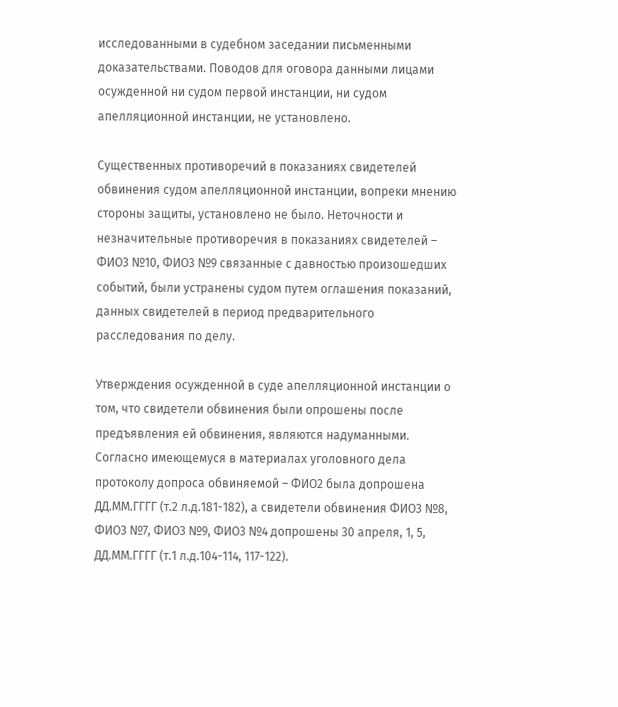исследованными в судебном заседании письменными доказательствами. Поводов для оговора данными лицами осужденной ни судом первой инстанции, ни судом апелляционной инстанции, не установлено.

Существенных противоречий в показаниях свидетелей обвинения судом апелляционной инстанции, вопреки мнению стороны защиты, установлено не было. Неточности и незначительные противоречия в показаниях свидетелей – ФИО3 №10, ФИО3 №9 связанные с давностью произошедших событий, были устранены судом путем оглашения показаний, данных свидетелей в период предварительного расследования по делу.

Утверждения осужденной в суде апелляционной инстанции о том, что свидетели обвинения были опрошены после предъявления ей обвинения, являются надуманными. Согласно имеющемуся в материалах уголовного дела протоколу допроса обвиняемой – ФИО2 была допрошена ДД.ММ.ГГГГ (т.2 л.д.181-182), а свидетели обвинения ФИО3 №8, ФИО3 №7, ФИО3 №9, ФИО3 №4 допрошены 30 апреля, 1, 5, ДД.ММ.ГГГГ (т.1 л.д.104-114, 117-122).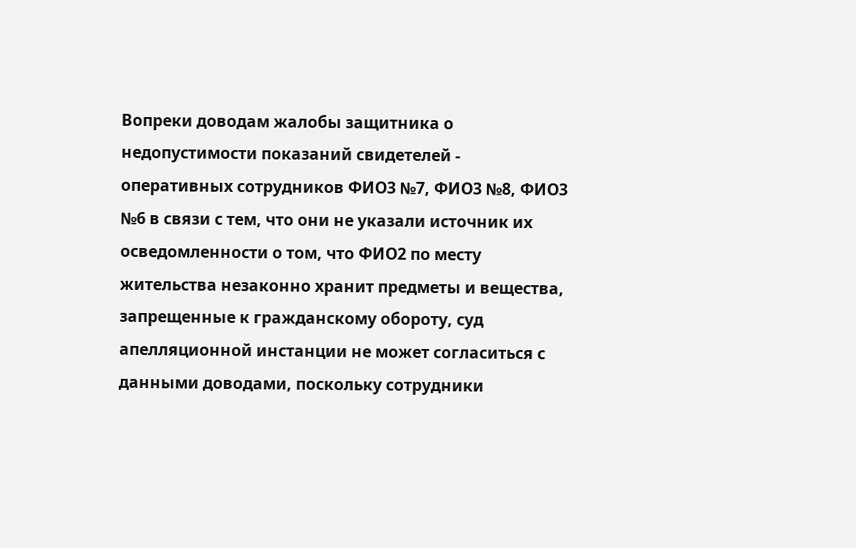Вопреки доводам жалобы защитника о недопустимости показаний свидетелей - оперативных сотрудников ФИО3 №7, ФИО3 №8, ФИО3 №6 в связи с тем, что они не указали источник их осведомленности о том, что ФИО2 по месту жительства незаконно хранит предметы и вещества, запрещенные к гражданскому обороту, суд апелляционной инстанции не может согласиться с данными доводами, поскольку сотрудники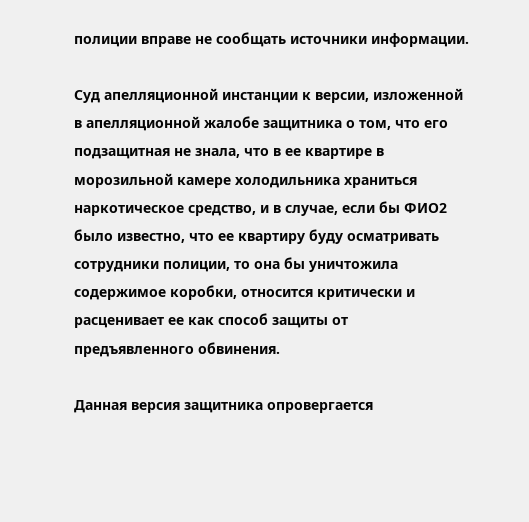полиции вправе не сообщать источники информации.

Суд апелляционной инстанции к версии, изложенной в апелляционной жалобе защитника о том, что его подзащитная не знала, что в ее квартире в морозильной камере холодильника храниться наркотическое средство, и в случае, если бы ФИО2 было известно, что ее квартиру буду осматривать сотрудники полиции, то она бы уничтожила содержимое коробки, относится критически и расценивает ее как способ защиты от предъявленного обвинения.

Данная версия защитника опровергается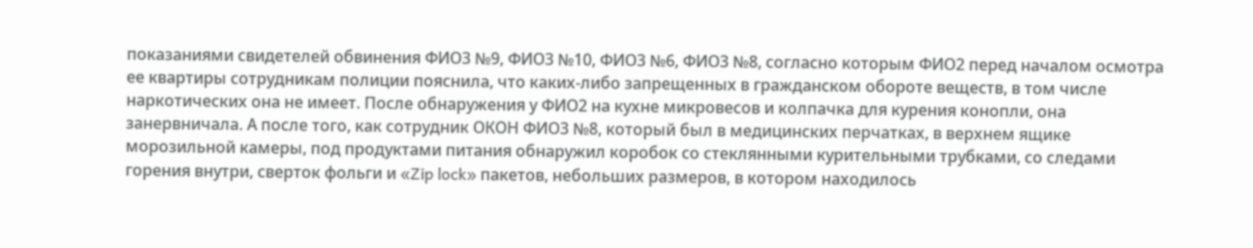показаниями свидетелей обвинения ФИО3 №9, ФИО3 №10, ФИО3 №6, ФИО3 №8, согласно которым ФИО2 перед началом осмотра ее квартиры сотрудникам полиции пояснила, что каких-либо запрещенных в гражданском обороте веществ, в том числе наркотических она не имеет. После обнаружения у ФИО2 на кухне микровесов и колпачка для курения конопли, она занервничала. А после того, как сотрудник ОКОН ФИО3 №8, который был в медицинских перчатках, в верхнем ящике морозильной камеры, под продуктами питания обнаружил коробок со стеклянными курительными трубками, со следами горения внутри, сверток фольги и «Zip lock» пакетов, небольших размеров, в котором находилось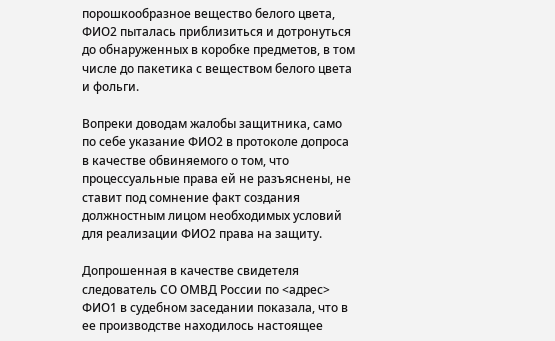порошкообразное вещество белого цвета, ФИО2 пыталась приблизиться и дотронуться до обнаруженных в коробке предметов, в том числе до пакетика с веществом белого цвета и фольги.

Вопреки доводам жалобы защитника, само по себе указание ФИО2 в протоколе допроса в качестве обвиняемого о том, что процессуальные права ей не разъяснены, не ставит под сомнение факт создания должностным лицом необходимых условий для реализации ФИО2 права на защиту.

Допрошенная в качестве свидетеля следователь СО ОМВД России по <адрес> ФИО1 в судебном заседании показала, что в ее производстве находилось настоящее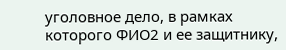уголовное дело, в рамках которого ФИО2 и ее защитнику,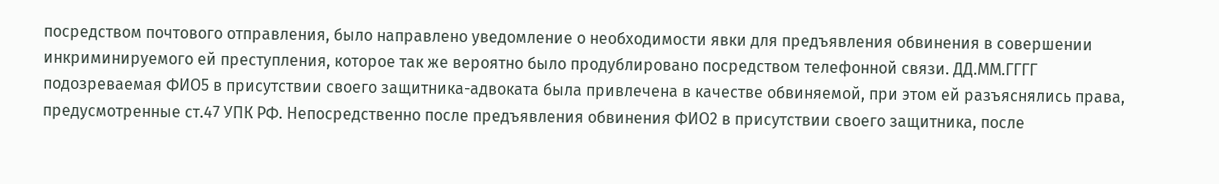посредством почтового отправления, было направлено уведомление о необходимости явки для предъявления обвинения в совершении инкриминируемого ей преступления, которое так же вероятно было продублировано посредством телефонной связи. ДД.ММ.ГГГГ подозреваемая ФИО5 в присутствии своего защитника-адвоката была привлечена в качестве обвиняемой, при этом ей разъяснялись права, предусмотренные ст.47 УПК РФ. Непосредственно после предъявления обвинения ФИО2 в присутствии своего защитника, после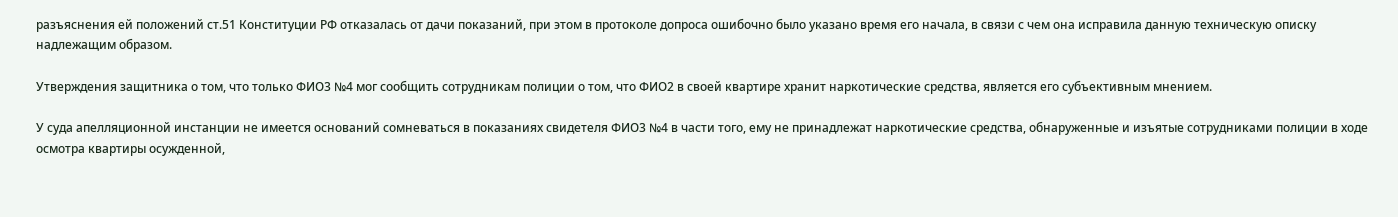разъяснения ей положений ст.51 Конституции РФ отказалась от дачи показаний, при этом в протоколе допроса ошибочно было указано время его начала, в связи с чем она исправила данную техническую описку надлежащим образом.

Утверждения защитника о том, что только ФИО3 №4 мог сообщить сотрудникам полиции о том, что ФИО2 в своей квартире хранит наркотические средства, является его субъективным мнением.

У суда апелляционной инстанции не имеется оснований сомневаться в показаниях свидетеля ФИО3 №4 в части того, ему не принадлежат наркотические средства, обнаруженные и изъятые сотрудниками полиции в ходе осмотра квартиры осужденной,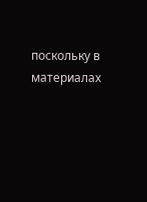поскольку в материалах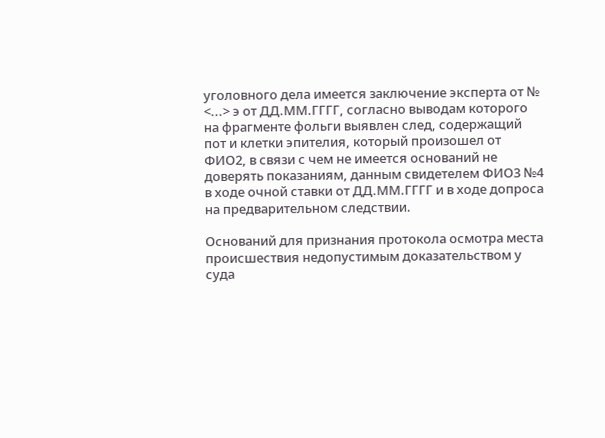уголовного дела имеется заключение эксперта от № <...> э от ДД.ММ.ГГГГ, согласно выводам которого на фрагменте фольги выявлен след, содержащий пот и клетки эпителия, который произошел от ФИО2, в связи с чем не имеется оснований не доверять показаниям, данным свидетелем ФИО3 №4 в ходе очной ставки от ДД.ММ.ГГГГ и в ходе допроса на предварительном следствии.

Оснований для признания протокола осмотра места происшествия недопустимым доказательством у суда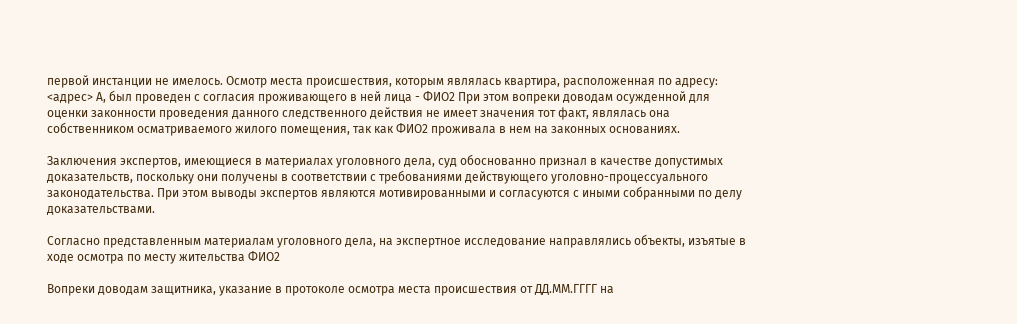первой инстанции не имелось. Осмотр места происшествия, которым являлась квартира, расположенная по адресу: <адрес> А, был проведен с согласия проживающего в ней лица - ФИО2 При этом вопреки доводам осужденной для оценки законности проведения данного следственного действия не имеет значения тот факт, являлась она собственником осматриваемого жилого помещения, так как ФИО2 проживала в нем на законных основаниях.

Заключения экспертов, имеющиеся в материалах уголовного дела, суд обоснованно признал в качестве допустимых доказательств, поскольку они получены в соответствии с требованиями действующего уголовно-процессуального законодательства. При этом выводы экспертов являются мотивированными и согласуются с иными собранными по делу доказательствами.

Согласно представленным материалам уголовного дела, на экспертное исследование направлялись объекты, изъятые в ходе осмотра по месту жительства ФИО2

Вопреки доводам защитника, указание в протоколе осмотра места происшествия от ДД.ММ.ГГГГ на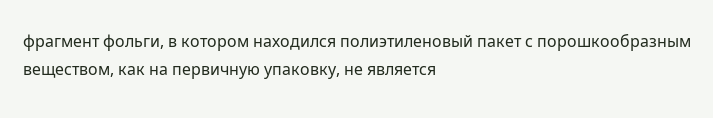фрагмент фольги, в котором находился полиэтиленовый пакет с порошкообразным веществом, как на первичную упаковку, не является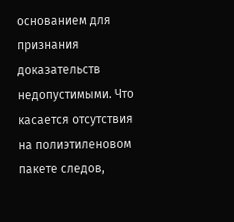основанием для признания доказательств недопустимыми. Что касается отсутствия на полиэтиленовом пакете следов,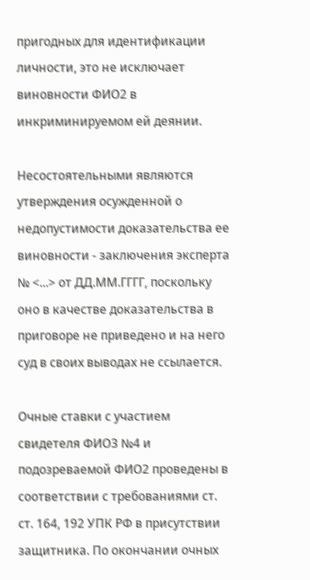пригодных для идентификации личности, это не исключает виновности ФИО2 в инкриминируемом ей деянии.

Несостоятельными являются утверждения осужденной о недопустимости доказательства ее виновности - заключения эксперта № <...> от ДД.ММ.ГГГГ, поскольку оно в качестве доказательства в приговоре не приведено и на него суд в своих выводах не ссылается.

Очные ставки с участием свидетеля ФИО3 №4 и подозреваемой ФИО2 проведены в соответствии с требованиями ст. ст. 164, 192 УПК РФ в присутствии защитника. По окончании очных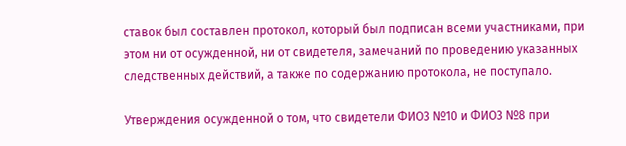ставок был составлен протокол, который был подписан всеми участниками, при этом ни от осужденной, ни от свидетеля, замечаний по проведению указанных следственных действий, а также по содержанию протокола, не поступало.

Утверждения осужденной о том, что свидетели ФИО3 №10 и ФИО3 №8 при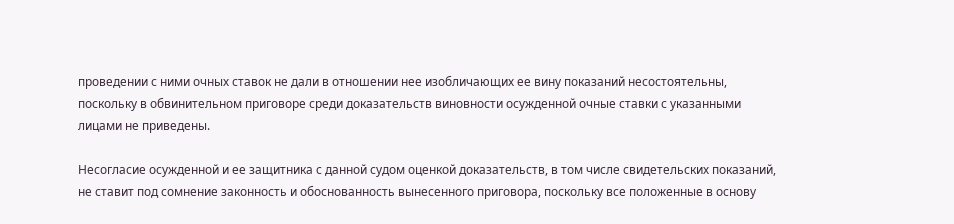проведении с ними очных ставок не дали в отношении нее изобличающих ее вину показаний несостоятельны, поскольку в обвинительном приговоре среди доказательств виновности осужденной очные ставки с указанными лицами не приведены.

Несогласие осужденной и ее защитника с данной судом оценкой доказательств, в том числе свидетельских показаний, не ставит под сомнение законность и обоснованность вынесенного приговора, поскольку все положенные в основу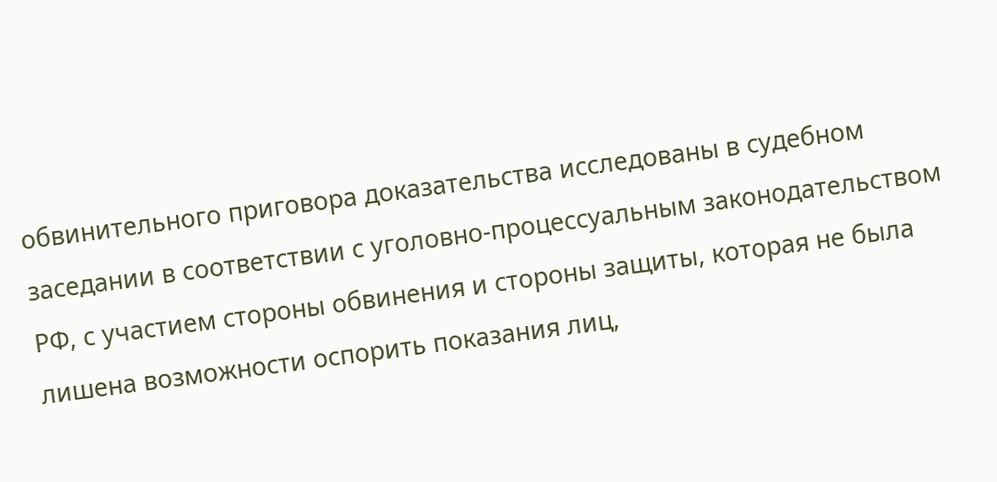обвинительного приговора доказательства исследованы в судебном заседании в соответствии с уголовно-процессуальным законодательством РФ, с участием стороны обвинения и стороны защиты, которая не была лишена возможности оспорить показания лиц,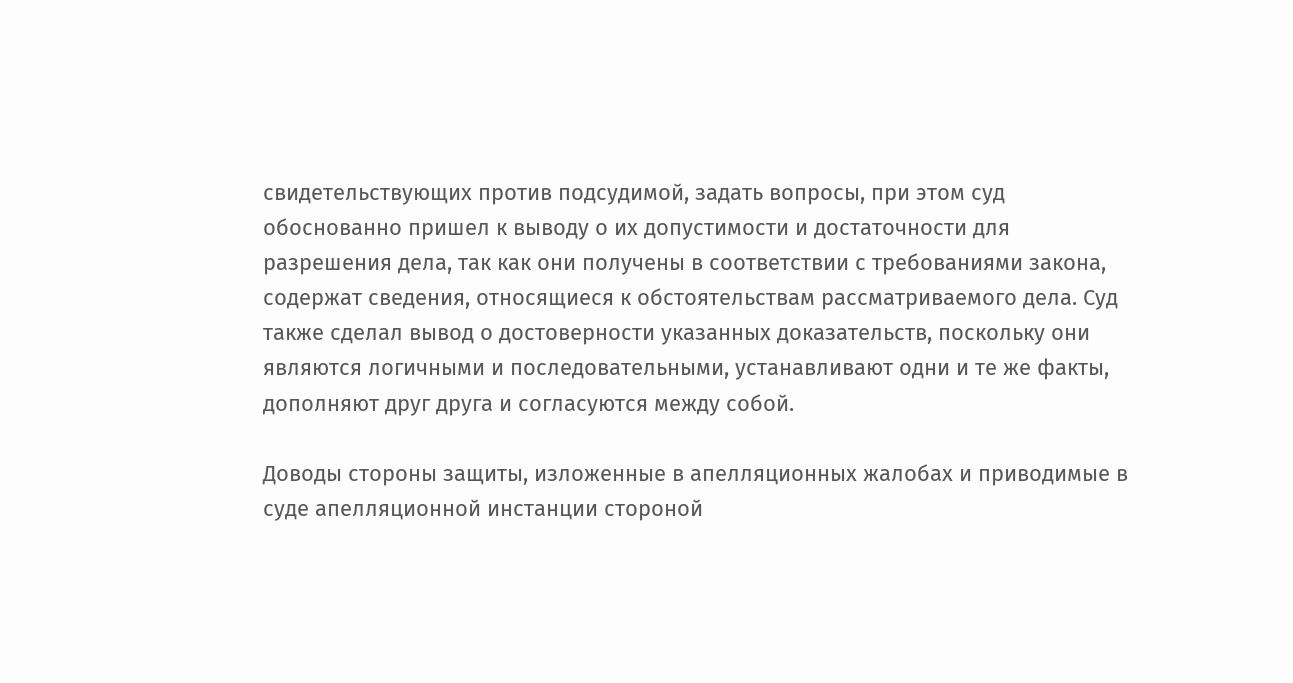свидетельствующих против подсудимой, задать вопросы, при этом суд обоснованно пришел к выводу о их допустимости и достаточности для разрешения дела, так как они получены в соответствии с требованиями закона, содержат сведения, относящиеся к обстоятельствам рассматриваемого дела. Суд также сделал вывод о достоверности указанных доказательств, поскольку они являются логичными и последовательными, устанавливают одни и те же факты, дополняют друг друга и согласуются между собой.

Доводы стороны защиты, изложенные в апелляционных жалобах и приводимые в суде апелляционной инстанции стороной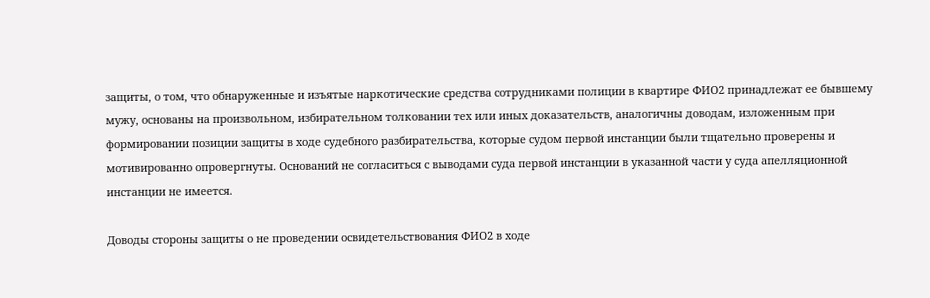защиты, о том, что обнаруженные и изъятые наркотические средства сотрудниками полиции в квартире ФИО2 принадлежат ее бывшему мужу, основаны на произвольном, избирательном толковании тех или иных доказательств, аналогичны доводам, изложенным при формировании позиции защиты в ходе судебного разбирательства, которые судом первой инстанции были тщательно проверены и мотивированно опровергнуты. Оснований не согласиться с выводами суда первой инстанции в указанной части у суда апелляционной инстанции не имеется.

Доводы стороны защиты о не проведении освидетельствования ФИО2 в ходе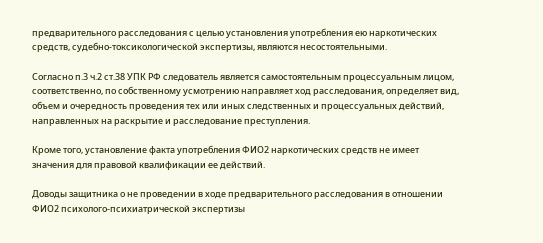предварительного расследования с целью установления употребления ею наркотических средств, судебно-токсикологической экспертизы, являются несостоятельными.

Согласно п.3 ч.2 ст.38 УПК РФ следователь является самостоятельным процессуальным лицом, соответственно, по собственному усмотрению направляет ход расследования, определяет вид, объем и очередность проведения тех или иных следственных и процессуальных действий, направленных на раскрытие и расследование преступления.

Кроме того, установление факта употребления ФИО2 наркотических средств не имеет значения для правовой квалификации ее действий.

Доводы защитника о не проведении в ходе предварительного расследования в отношении ФИО2 психолого-психиатрической экспертизы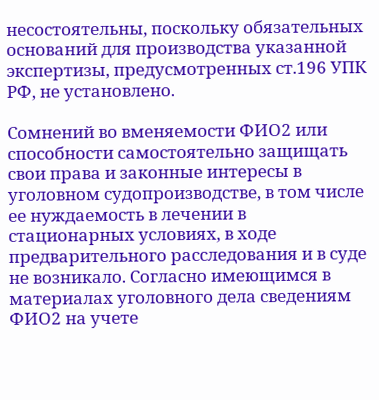несостоятельны, поскольку обязательных оснований для производства указанной экспертизы, предусмотренных ст.196 УПК РФ, не установлено.

Сомнений во вменяемости ФИО2 или способности самостоятельно защищать свои права и законные интересы в уголовном судопроизводстве, в том числе ее нуждаемость в лечении в стационарных условиях, в ходе предварительного расследования и в суде не возникало. Согласно имеющимся в материалах уголовного дела сведениям ФИО2 на учете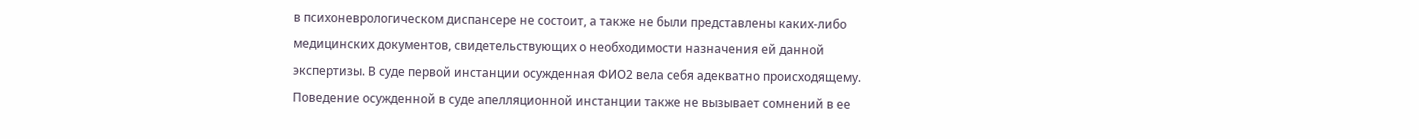в психоневрологическом диспансере не состоит, а также не были представлены каких-либо медицинских документов, свидетельствующих о необходимости назначения ей данной экспертизы. В суде первой инстанции осужденная ФИО2 вела себя адекватно происходящему. Поведение осужденной в суде апелляционной инстанции также не вызывает сомнений в ее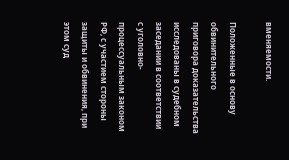вменяемости.

Положенные в основу обвинительного приговора доказательства исследованы в судебном заседании в соответствии с уголовно-процессуальным законом РФ, с участием стороны защиты и обвинения, при этом суд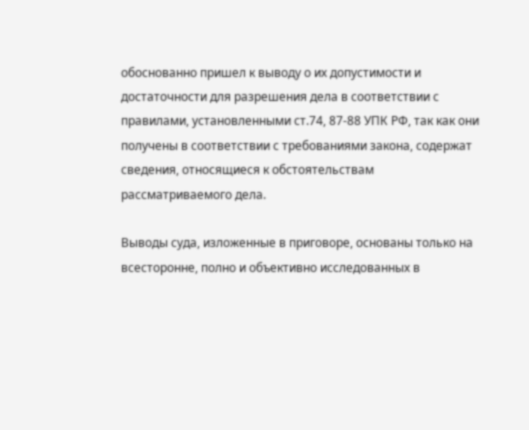обоснованно пришел к выводу о их допустимости и достаточности для разрешения дела в соответствии с правилами, установленными ст.74, 87-88 УПК РФ, так как они получены в соответствии с требованиями закона, содержат сведения, относящиеся к обстоятельствам рассматриваемого дела.

Выводы суда, изложенные в приговоре, основаны только на всесторонне, полно и объективно исследованных в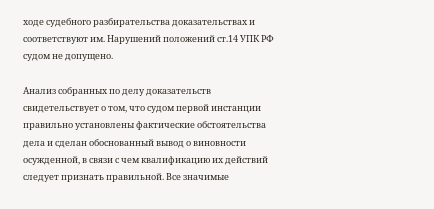ходе судебного разбирательства доказательствах и соответствуют им. Нарушений положений ст.14 УПК РФ судом не допущено.

Анализ собранных по делу доказательств свидетельствует о том, что судом первой инстанции правильно установлены фактические обстоятельства дела и сделан обоснованный вывод о виновности осужденной, в связи с чем квалификацию их действий следует признать правильной. Все значимые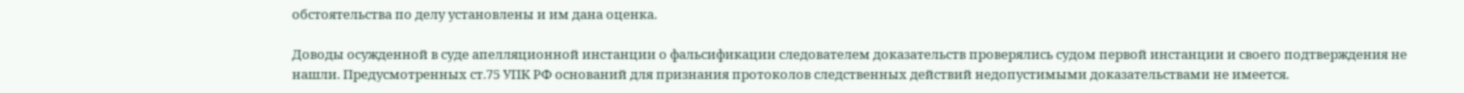обстоятельства по делу установлены и им дана оценка.

Доводы осужденной в суде апелляционной инстанции о фальсификации следователем доказательств проверялись судом первой инстанции и своего подтверждения не нашли. Предусмотренных ст.75 УПК РФ оснований для признания протоколов следственных действий недопустимыми доказательствами не имеется.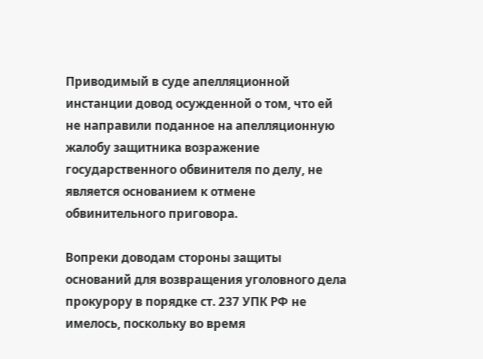Приводимый в суде апелляционной инстанции довод осужденной о том, что ей не направили поданное на апелляционную жалобу защитника возражение государственного обвинителя по делу, не является основанием к отмене обвинительного приговора.

Вопреки доводам стороны защиты оснований для возвращения уголовного дела прокурору в порядке ст. 237 УПК РФ не имелось, поскольку во время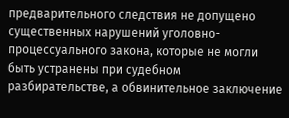предварительного следствия не допущено существенных нарушений уголовно-процессуального закона, которые не могли быть устранены при судебном разбирательстве, а обвинительное заключение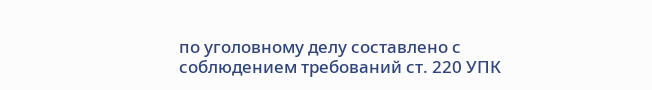по уголовному делу составлено с соблюдением требований ст. 220 УПК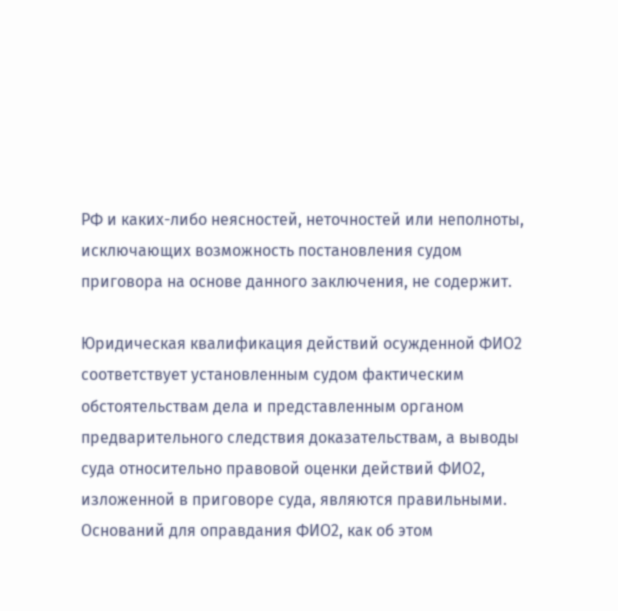РФ и каких-либо неясностей, неточностей или неполноты, исключающих возможность постановления судом приговора на основе данного заключения, не содержит.

Юридическая квалификация действий осужденной ФИО2 соответствует установленным судом фактическим обстоятельствам дела и представленным органом предварительного следствия доказательствам, а выводы суда относительно правовой оценки действий ФИО2, изложенной в приговоре суда, являются правильными. Оснований для оправдания ФИО2, как об этом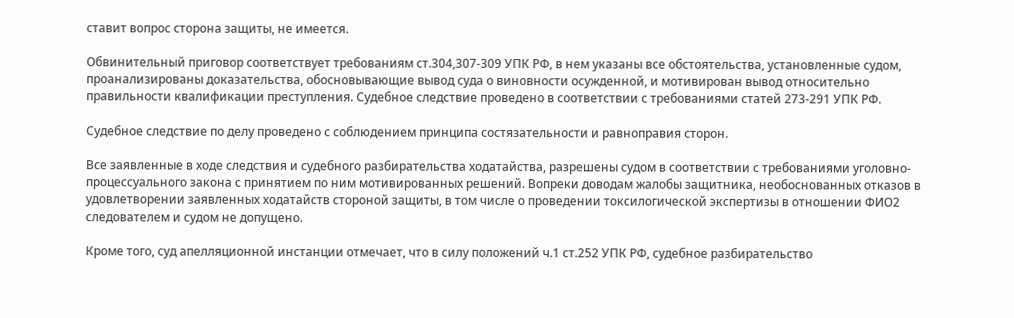ставит вопрос сторона защиты, не имеется.

Обвинительный приговор соответствует требованиям ст.304,307-309 УПК РФ, в нем указаны все обстоятельства, установленные судом, проанализированы доказательства, обосновывающие вывод суда о виновности осужденной, и мотивирован вывод относительно правильности квалификации преступления. Судебное следствие проведено в соответствии с требованиями статей 273-291 УПК РФ.

Судебное следствие по делу проведено с соблюдением принципа состязательности и равноправия сторон.

Все заявленные в ходе следствия и судебного разбирательства ходатайства, разрешены судом в соответствии с требованиями уголовно-процессуального закона с принятием по ним мотивированных решений. Вопреки доводам жалобы защитника, необоснованных отказов в удовлетворении заявленных ходатайств стороной защиты, в том числе о проведении токсилогической экспертизы в отношении ФИО2 следователем и судом не допущено.

Кроме того, суд апелляционной инстанции отмечает, что в силу положений ч.1 ст.252 УПК РФ, судебное разбирательство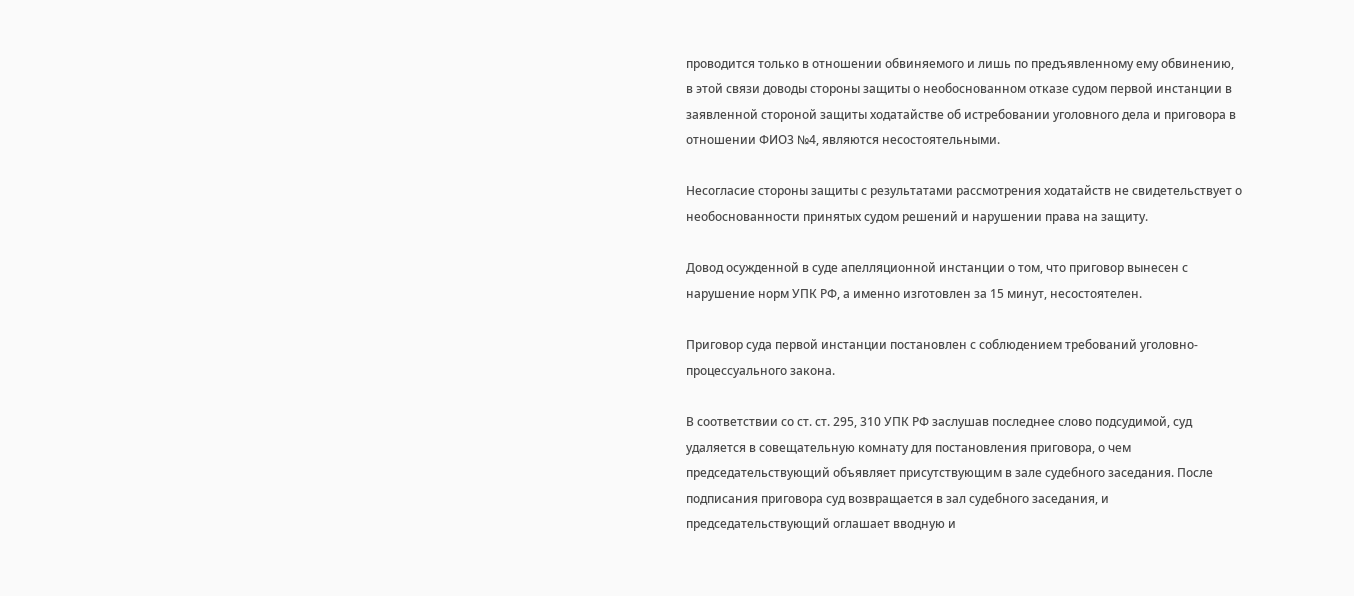проводится только в отношении обвиняемого и лишь по предъявленному ему обвинению, в этой связи доводы стороны защиты о необоснованном отказе судом первой инстанции в заявленной стороной защиты ходатайстве об истребовании уголовного дела и приговора в отношении ФИО3 №4, являются несостоятельными.

Несогласие стороны защиты с результатами рассмотрения ходатайств не свидетельствует о необоснованности принятых судом решений и нарушении права на защиту.

Довод осужденной в суде апелляционной инстанции о том, что приговор вынесен с нарушение норм УПК РФ, а именно изготовлен за 15 минут, несостоятелен.

Приговор суда первой инстанции постановлен с соблюдением требований уголовно-процессуального закона.

В соответствии со ст. ст. 295, 310 УПК РФ заслушав последнее слово подсудимой, суд удаляется в совещательную комнату для постановления приговора, о чем председательствующий объявляет присутствующим в зале судебного заседания. После подписания приговора суд возвращается в зал судебного заседания, и председательствующий оглашает вводную и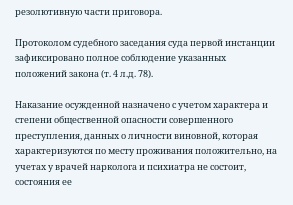резолютивную части приговора.

Протоколом судебного заседания суда первой инстанции зафиксировано полное соблюдение указанных положений закона (т. 4 л.д. 78).

Наказание осужденной назначено с учетом характера и степени общественной опасности совершенного преступления, данных о личности виновной, которая характеризуются по месту проживания положительно, на учетах у врачей нарколога и психиатра не состоит, состояния ее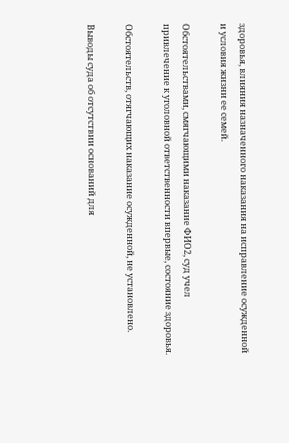здоровья, влияния назначенного наказания на исправление осужденной и условия жизни ее семей.

Обстоятельствами, смягчающими наказание ФИО2, суд учел привлечение к уголовной ответственности впервые, состояние здоровья.

Обстоятельств, отягчающих наказание осужденной, не установлено.

Выводы суда об отсутствии оснований для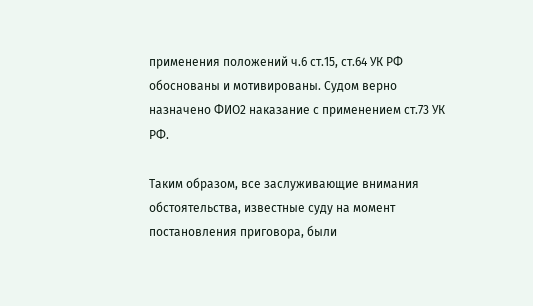применения положений ч.6 ст.15, ст.64 УК РФ обоснованы и мотивированы. Судом верно назначено ФИО2 наказание с применением ст.73 УК РФ.

Таким образом, все заслуживающие внимания обстоятельства, известные суду на момент постановления приговора, были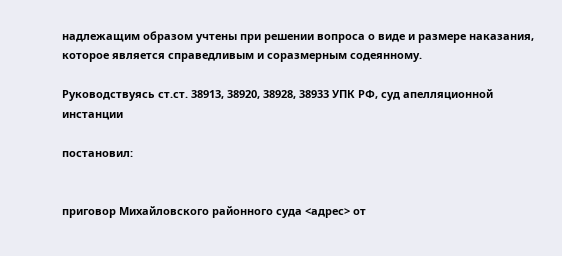надлежащим образом учтены при решении вопроса о виде и размере наказания, которое является справедливым и соразмерным содеянному.

Руководствуясь ст.ст. 38913, 38920, 38928, 38933 УПК РФ, суд апелляционной инстанции

постановил:


приговор Михайловского районного суда <адрес> от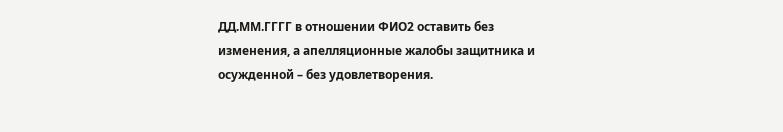ДД.ММ.ГГГГ в отношении ФИО2 оставить без изменения, а апелляционные жалобы защитника и осужденной – без удовлетворения.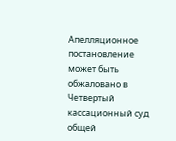Апелляционное постановление может быть обжаловано в Четвертый кассационный суд общей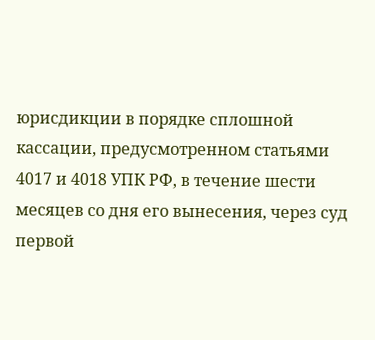юрисдикции в порядке сплошной кассации, предусмотренном статьями 4017 и 4018 УПК РФ, в течение шести месяцев со дня его вынесения, через суд первой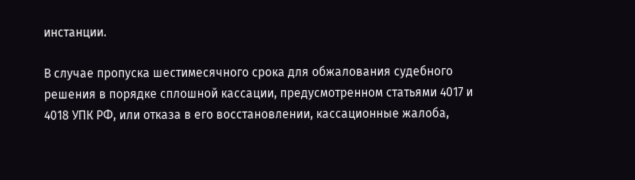инстанции.

В случае пропуска шестимесячного срока для обжалования судебного решения в порядке сплошной кассации, предусмотренном статьями 4017 и 4018 УПК РФ, или отказа в его восстановлении, кассационные жалоба,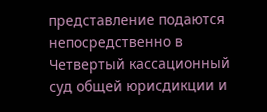представление подаются непосредственно в Четвертый кассационный суд общей юрисдикции и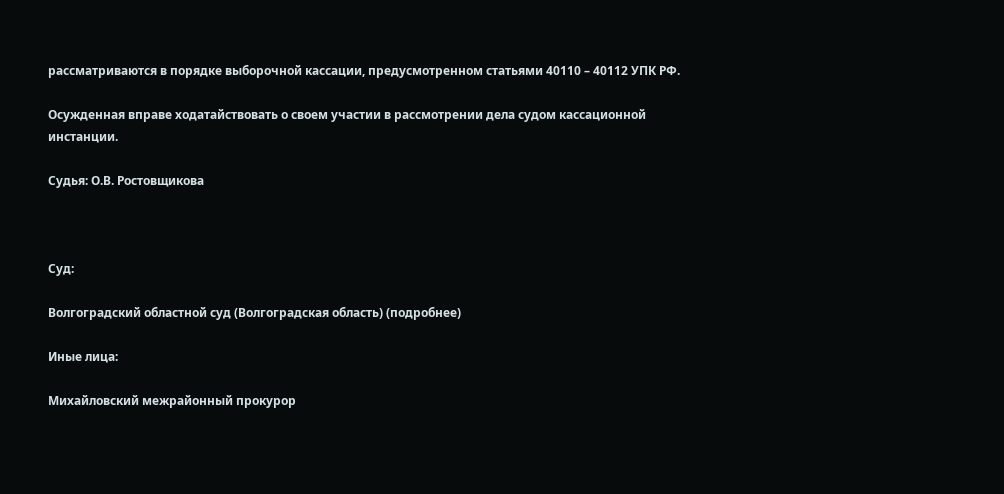рассматриваются в порядке выборочной кассации, предусмотренном статьями 40110 – 40112 УПК РФ.

Осужденная вправе ходатайствовать о своем участии в рассмотрении дела судом кассационной инстанции.

Судья: О.В. Ростовщикова



Суд:

Волгоградский областной суд (Волгоградская область) (подробнее)

Иные лица:

Михайловский межрайонный прокурор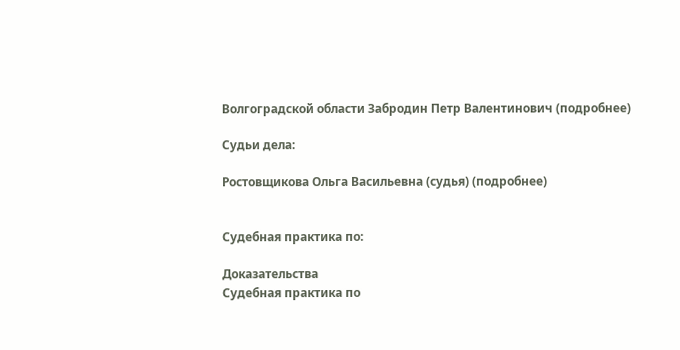Волгоградской области Забродин Петр Валентинович (подробнее)

Судьи дела:

Ростовщикова Ольга Васильевна (судья) (подробнее)


Судебная практика по:

Доказательства
Судебная практика по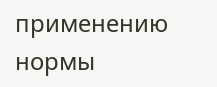применению нормы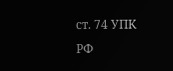ст. 74 УПК РФ